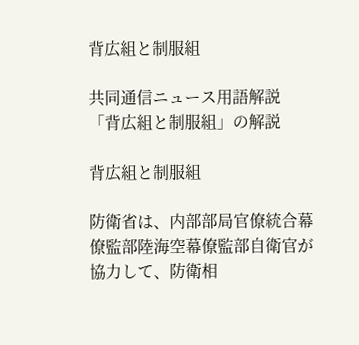背広組と制服組

共同通信ニュース用語解説 「背広組と制服組」の解説

背広組と制服組

防衛省は、内部部局官僚統合幕僚監部陸海空幕僚監部自衛官が協力して、防衛相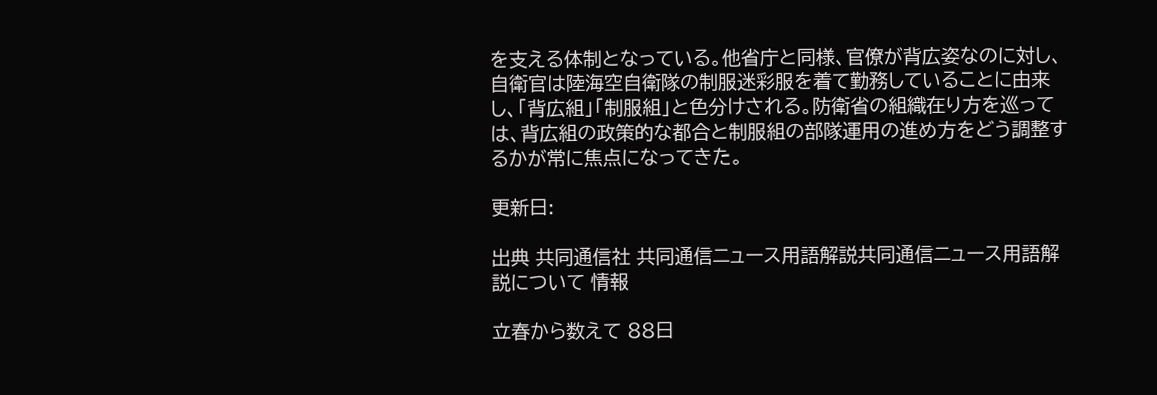を支える体制となっている。他省庁と同様、官僚が背広姿なのに対し、自衛官は陸海空自衛隊の制服迷彩服を着て勤務していることに由来し、「背広組」「制服組」と色分けされる。防衛省の組織在り方を巡っては、背広組の政策的な都合と制服組の部隊運用の進め方をどう調整するかが常に焦点になってきた。

更新日:

出典 共同通信社 共同通信ニュース用語解説共同通信ニュース用語解説について 情報

立春から数えて 88日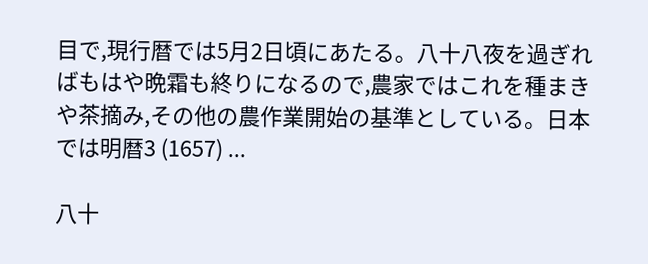目で,現行暦では5月2日頃にあたる。八十八夜を過ぎればもはや晩霜も終りになるので,農家ではこれを種まきや茶摘み,その他の農作業開始の基準としている。日本では明暦3 (1657) ...

八十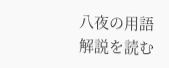八夜の用語解説を読む